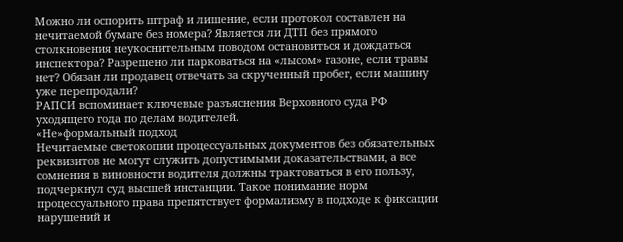Можно ли оспорить штраф и лишение, если протокол составлен на нечитаемой бумаге без номера? Является ли ДТП без прямого столкновения неукоснительным поводом остановиться и дождаться инспектора? Разрешено ли парковаться на «лысом» газоне, если травы нет? Обязан ли продавец отвечать за скрученный пробег, если машину уже перепродали?
РАПСИ вспоминает ключевые разъяснения Верховного суда РФ уходящего года по делам водителей.
«Не»формальный подход
Нечитаемые светокопии процессуальных документов без обязательных реквизитов не могут служить допустимыми доказательствами, а все сомнения в виновности водителя должны трактоваться в его пользу, подчеркнул суд высшей инстанции. Такое понимание норм процессуального права препятствует формализму в подходе к фиксации нарушений и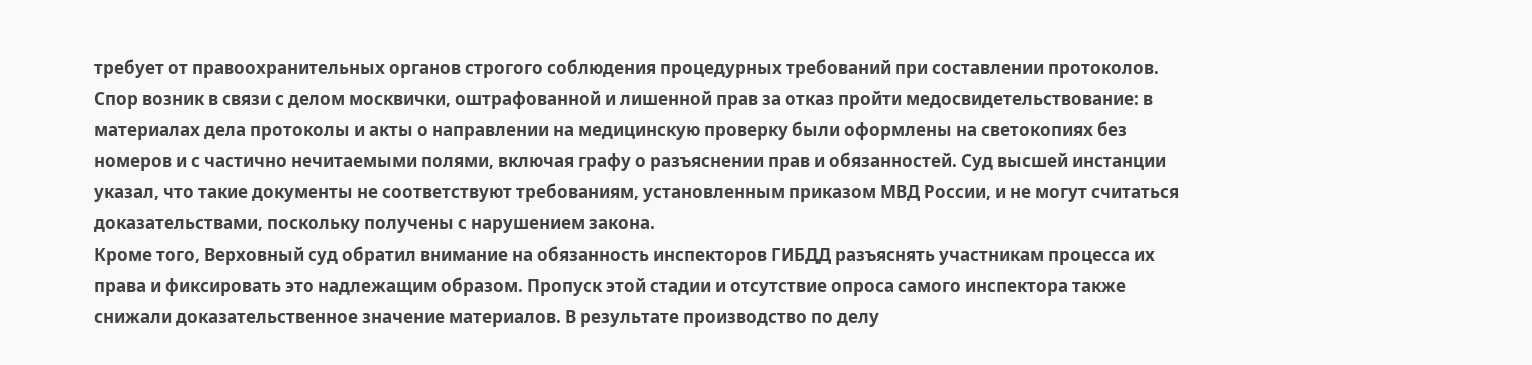требует от правоохранительных органов строгого соблюдения процедурных требований при составлении протоколов.
Спор возник в связи с делом москвички, оштрафованной и лишенной прав за отказ пройти медосвидетельствование: в материалах дела протоколы и акты о направлении на медицинскую проверку были оформлены на светокопиях без номеров и с частично нечитаемыми полями, включая графу о разъяснении прав и обязанностей. Суд высшей инстанции указал, что такие документы не соответствуют требованиям, установленным приказом МВД России, и не могут считаться доказательствами, поскольку получены с нарушением закона.
Кроме того, Верховный суд обратил внимание на обязанность инспекторов ГИБДД разъяснять участникам процесса их права и фиксировать это надлежащим образом. Пропуск этой стадии и отсутствие опроса самого инспектора также снижали доказательственное значение материалов. В результате производство по делу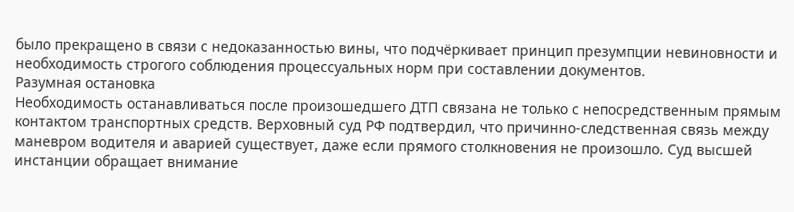было прекращено в связи с недоказанностью вины, что подчёркивает принцип презумпции невиновности и необходимость строгого соблюдения процессуальных норм при составлении документов.
Разумная остановка
Необходимость останавливаться после произошедшего ДТП связана не только с непосредственным прямым контактом транспортных средств. Верховный суд РФ подтвердил, что причинно-следственная связь между маневром водителя и аварией существует, даже если прямого столкновения не произошло. Суд высшей инстанции обращает внимание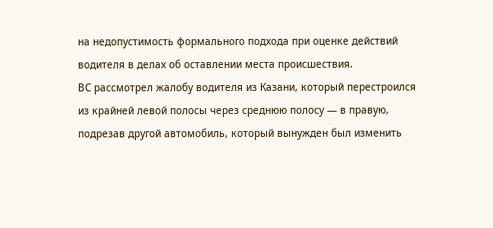на недопустимость формального подхода при оценке действий водителя в делах об оставлении места происшествия.
ВС рассмотрел жалобу водителя из Казани, который перестроился из крайней левой полосы через среднюю полосу — в правую, подрезав другой автомобиль, который вынужден был изменить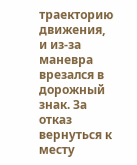траекторию движения, и из-за маневра врезался в дорожный знак. За отказ вернуться к месту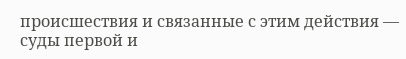происшествия и связанные с этим действия — суды первой и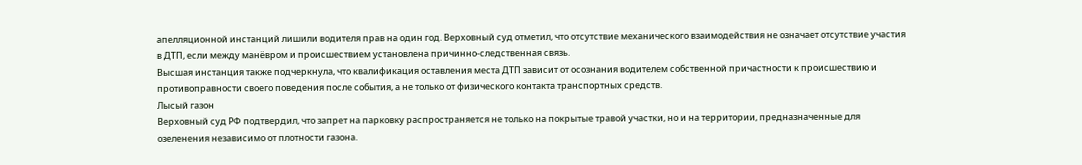апелляционной инстанций лишили водителя прав на один год. Верховный суд отметил, что отсутствие механического взаимодействия не означает отсутствие участия в ДТП, если между манёвром и происшествием установлена причинно-следственная связь.
Высшая инстанция также подчеркнула, что квалификация оставления места ДТП зависит от осознания водителем собственной причастности к происшествию и противоправности своего поведения после события, а не только от физического контакта транспортных средств.
Лысый газон
Верховный суд РФ подтвердил, что запрет на парковку распространяется не только на покрытые травой участки, но и на территории, предназначенные для озеленения независимо от плотности газона.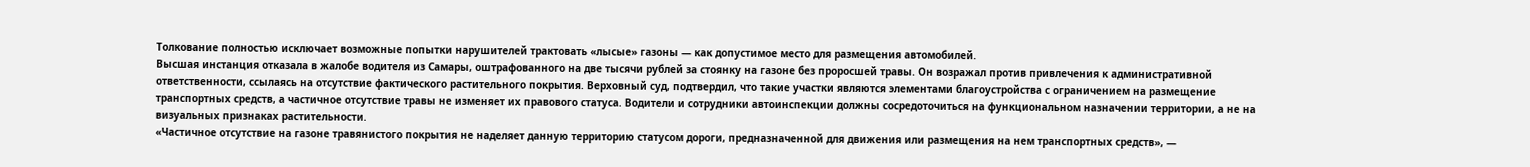Толкование полностью исключает возможные попытки нарушителей трактовать «лысые» газоны — как допустимое место для размещения автомобилей.
Высшая инстанция отказала в жалобе водителя из Самары, оштрафованного на две тысячи рублей за стоянку на газоне без проросшей травы. Он возражал против привлечения к административной ответственности, ссылаясь на отсутствие фактического растительного покрытия. Верховный суд, подтвердил, что такие участки являются элементами благоустройства с ограничением на размещение транспортных средств, а частичное отсутствие травы не изменяет их правового статуса. Водители и сотрудники автоинспекции должны сосредоточиться на функциональном назначении территории, а не на визуальных признаках растительности.
«Частичное отсутствие на газоне травянистого покрытия не наделяет данную территорию статусом дороги, предназначенной для движения или размещения на нем транспортных средств», —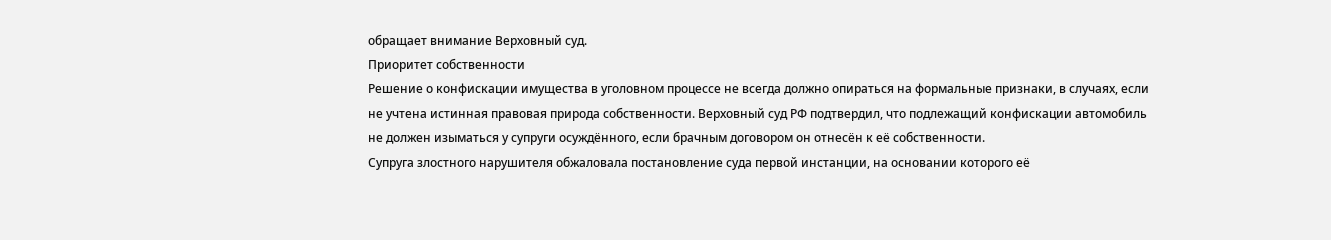обращает внимание Верховный суд.
Приоритет собственности
Решение о конфискации имущества в уголовном процессе не всегда должно опираться на формальные признаки, в случаях, если не учтена истинная правовая природа собственности. Верховный суд РФ подтвердил, что подлежащий конфискации автомобиль не должен изыматься у супруги осуждённого, если брачным договором он отнесён к её собственности.
Супруга злостного нарушителя обжаловала постановление суда первой инстанции, на основании которого её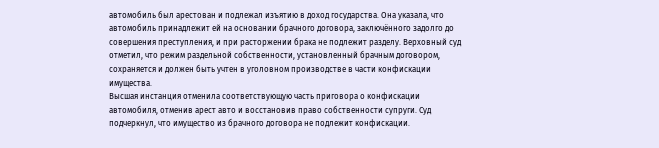автомобиль был арестован и подлежал изъятию в доход государства. Она указала, что автомобиль принадлежит ей на основании брачного договора, заключённого задолго до совершения преступления, и при расторжении брака не подлежит разделу. Верховный суд отметил, что режим раздельной собственности, установленный брачным договором, сохраняется и должен быть учтен в уголовном производстве в части конфискации имущества.
Высшая инстанция отменила соответствующую часть приговора о конфискации автомобиля, отменив арест авто и восстановив право собственности супруги. Суд подчеркнул, что имущество из брачного договора не подлежит конфискации.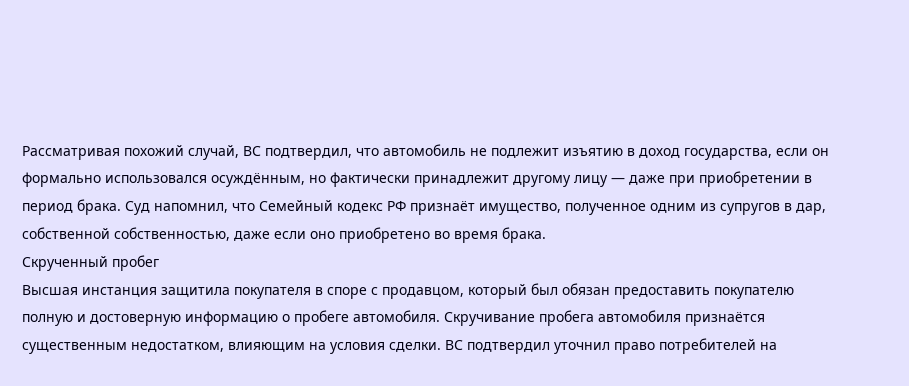Рассматривая похожий случай, ВС подтвердил, что автомобиль не подлежит изъятию в доход государства, если он формально использовался осуждённым, но фактически принадлежит другому лицу — даже при приобретении в период брака. Суд напомнил, что Семейный кодекс РФ признаёт имущество, полученное одним из супругов в дар, собственной собственностью, даже если оно приобретено во время брака.
Скрученный пробег
Высшая инстанция защитила покупателя в споре с продавцом, который был обязан предоставить покупателю полную и достоверную информацию о пробеге автомобиля. Скручивание пробега автомобиля признаётся существенным недостатком, влияющим на условия сделки. ВС подтвердил уточнил право потребителей на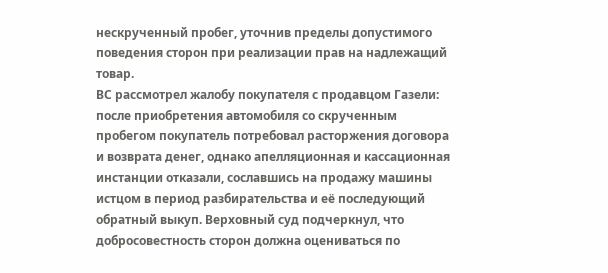нескрученный пробег, уточнив пределы допустимого поведения сторон при реализации прав на надлежащий товар.
ВС рассмотрел жалобу покупателя с продавцом Газели: после приобретения автомобиля со скрученным пробегом покупатель потребовал расторжения договора и возврата денег, однако апелляционная и кассационная инстанции отказали, сославшись на продажу машины истцом в период разбирательства и её последующий обратный выкуп. Верховный суд подчеркнул, что добросовестность сторон должна оцениваться по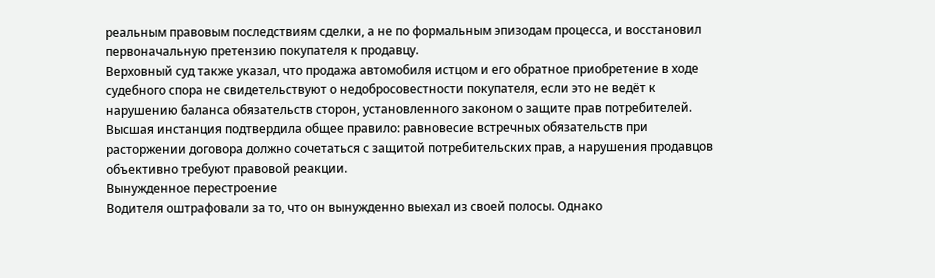реальным правовым последствиям сделки, а не по формальным эпизодам процесса, и восстановил первоначальную претензию покупателя к продавцу.
Верховный суд также указал, что продажа автомобиля истцом и его обратное приобретение в ходе судебного спора не свидетельствуют о недобросовестности покупателя, если это не ведёт к нарушению баланса обязательств сторон, установленного законом о защите прав потребителей. Высшая инстанция подтвердила общее правило: равновесие встречных обязательств при расторжении договора должно сочетаться с защитой потребительских прав, а нарушения продавцов объективно требуют правовой реакции.
Вынужденное перестроение
Водителя оштрафовали за то, что он вынужденно выехал из своей полосы. Однако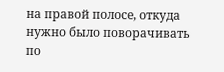на правой полосе, откуда нужно было поворачивать по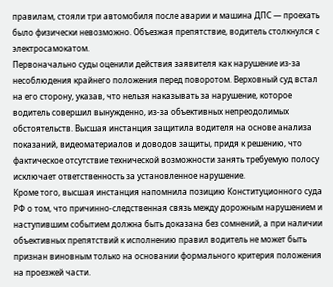правилам, стояли три автомобиля после аварии и машина ДПС — проехать было физически невозможно. Объезжая препятствие, водитель столкнулся с электросамокатом.
Первоначально суды оценили действия заявителя как нарушение из-за несоблюдения крайнего положения перед поворотом. Верховный суд встал на его сторону, указав, что нельзя наказывать за нарушение, которое водитель совершил вынужденно, из-за объективных непреодолимых обстоятельств. Высшая инстанция защитила водителя на основе анализа показаний, видеоматериалов и доводов защиты, придя к решению, что фактическое отсутствие технической возможности занять требуемую полосу исключает ответственность за установленное нарушение.
Кроме того, высшая инстанция напомнила позицию Конституционного суда РФ о том, что причинно-следственная связь между дорожным нарушением и наступившим событием должна быть доказана без сомнений, а при наличии объективных препятствий к исполнению правил водитель не может быть признан виновным только на основании формального критерия положения на проезжей части.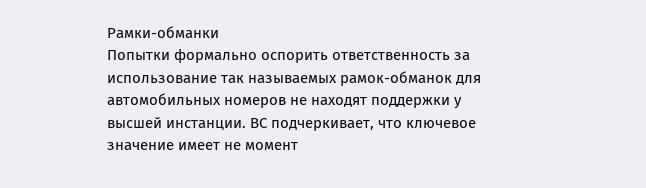Рамки-обманки
Попытки формально оспорить ответственность за использование так называемых рамок-обманок для автомобильных номеров не находят поддержки у высшей инстанции. ВС подчеркивает, что ключевое значение имеет не момент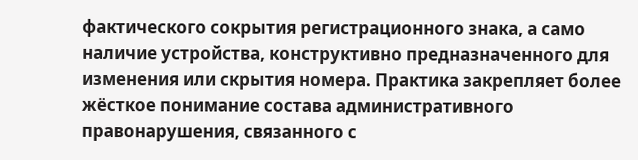фактического сокрытия регистрационного знака, а само наличие устройства, конструктивно предназначенного для изменения или скрытия номера. Практика закрепляет более жёсткое понимание состава административного правонарушения, связанного с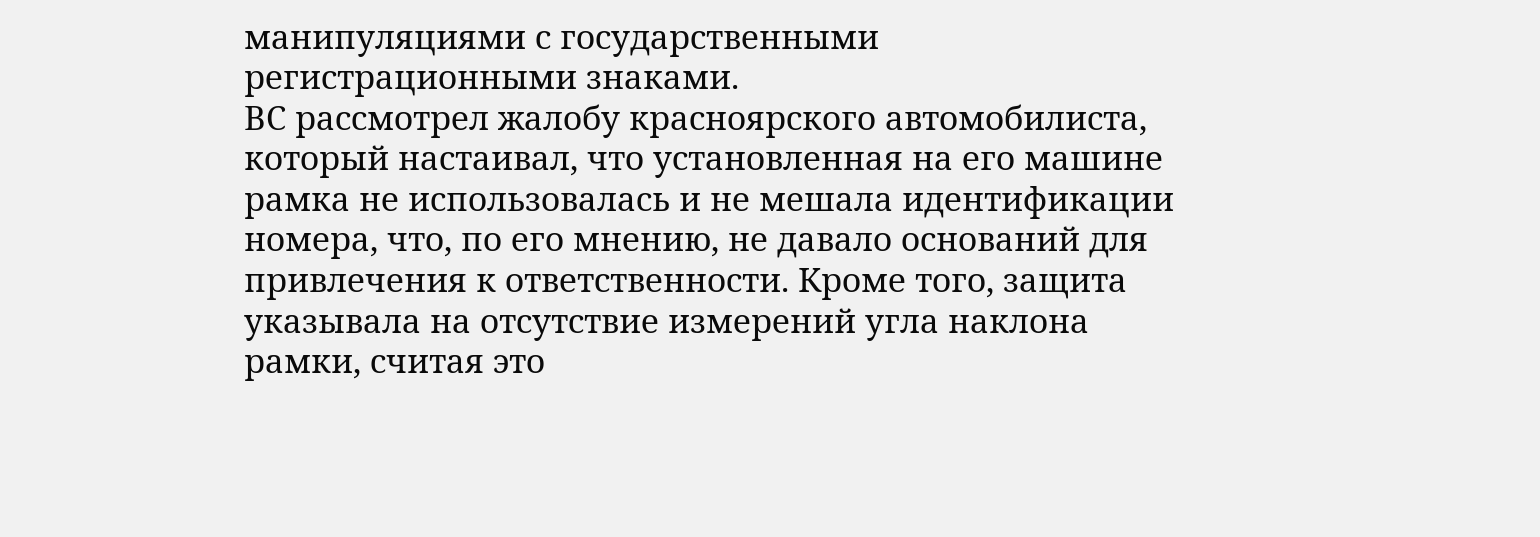манипуляциями с государственными регистрационными знаками.
ВС рассмотрел жалобу красноярского автомобилиста, который настаивал, что установленная на его машине рамка не использовалась и не мешала идентификации номера, что, по его мнению, не давало оснований для привлечения к ответственности. Кроме того, защита указывала на отсутствие измерений угла наклона рамки, считая это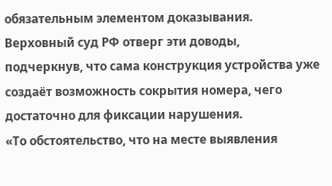обязательным элементом доказывания. Верховный суд РФ отверг эти доводы, подчеркнув, что сама конструкция устройства уже создаёт возможность сокрытия номера, чего достаточно для фиксации нарушения.
«То обстоятельство, что на месте выявления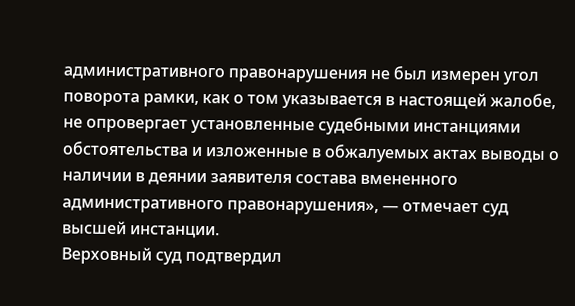административного правонарушения не был измерен угол поворота рамки, как о том указывается в настоящей жалобе, не опровергает установленные судебными инстанциями обстоятельства и изложенные в обжалуемых актах выводы о наличии в деянии заявителя состава вмененного административного правонарушения», — отмечает суд высшей инстанции.
Верховный суд подтвердил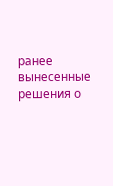ранее вынесенные решения о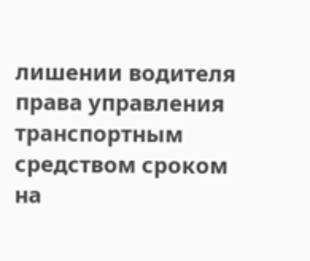лишении водителя права управления транспортным средством сроком на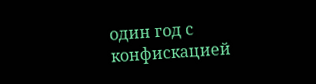один год с конфискацией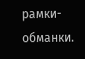рамки-обманки.